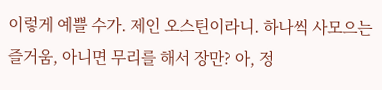이렇게 예쁠 수가. 제인 오스틴이라니. 하나씩 사모으는 즐거움, 아니면 무리를 해서 장만? 아, 정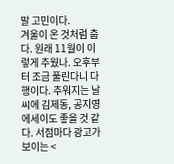말 고민이다.
겨울이 온 것처럼 춥다. 원래 11월이 이렇게 추웠나. 오후부터 조금 풀린다니 다행이다. 추워지는 날씨에 김제동, 공지영 에세이도 좋을 것 같다. 서점마다 광고가 보이는 <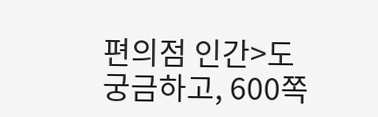편의점 인간>도 궁금하고, 600쪽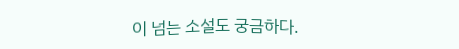이 넘는 소설도 궁금하다.